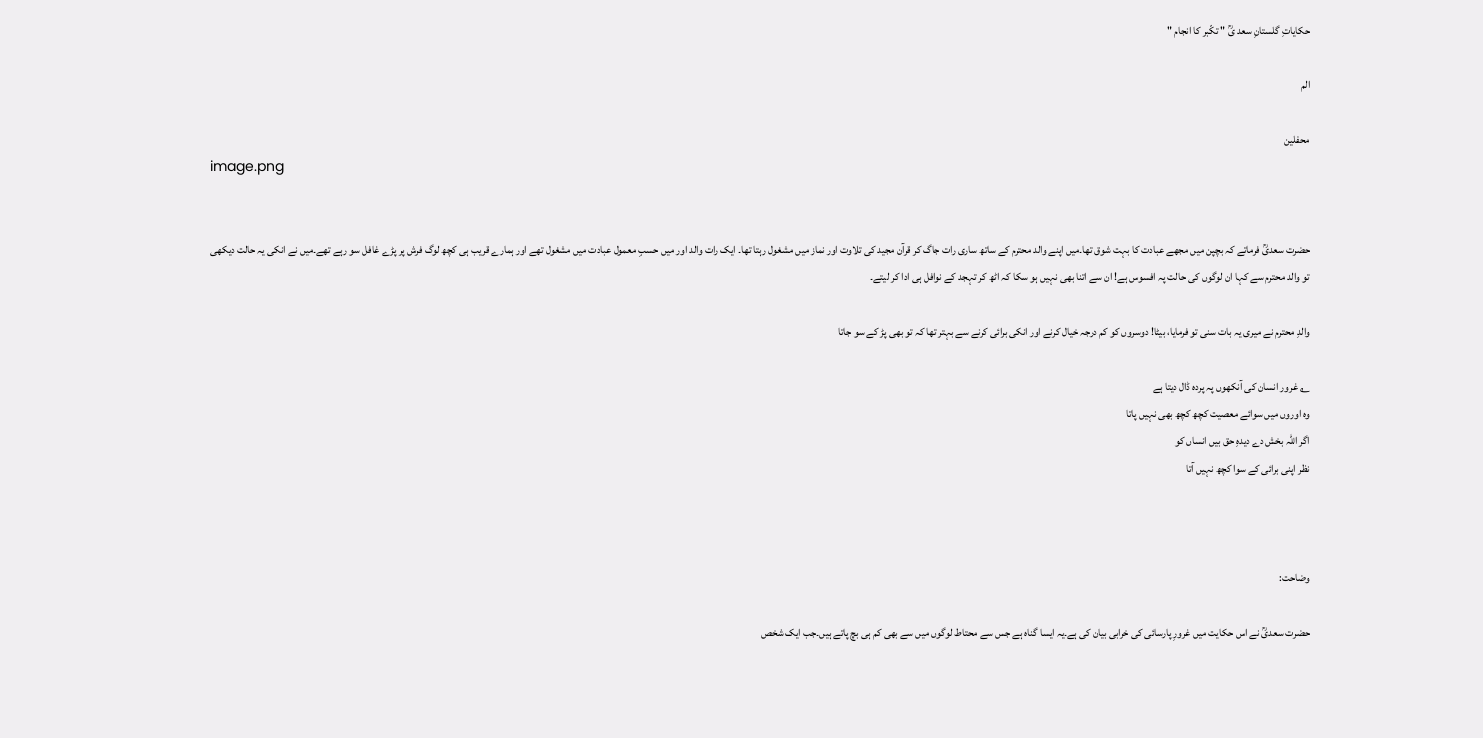حکایاتِ گلستانِ سعد یؒ " تکّبر کا انجام "

الم

محفلین
image.png


حضرت سعدیؒ فرماتے کہ بچپن میں مجھے عبادت کا بہت شوق تھا۔میں اپنے والد محترم کے ساتھ ساری رات جاگ کر قرآن مجید کی تلاوت اور نماز میں مشغول رہتا تھا۔ ایک رات والد اور میں حسبِ معمول عبادت میں مشغول تھے اور ہمارے قریب ہی کچھ لوگ فرش پر پڑے غافل سو رہے تھے۔میں نے انکی یہ حالت دیکھی تو والد محترم سے کہا ان لوگوں کی حالت پہ افسوس ہے! ان سے اتنا بھی نہیں ہو سکا کہ اٹھ کر تہجد کے نوافل ہی ادا کر لیتے۔

والدِ محترم نے میری یہ بات سنی تو فرمایا، بیٹا! دوسروں کو کم درجہ خیال کرنے اور انکی برائی کرنے سے بہتر تھا کہ تو بھی پڑ کے سو جاتا

؎ غرور انسان کی آنکھوں پہ پردہ ڈال دیتا ہے
وہ اوروں میں سوائے معصیت کچھ کچھ بھی نہیں پاتا
اگر اللہ بخش دے دیدہِ حق بیں انساں کو
نظر اپنی برائی کے سوا کچھ نہیں آتا



وضاحت:

حضرت سعدیؒ نے اس حکایت میں غرورِ پارسائی کی خرابی بیان کی ہے۔یہ ایسا گناہ ہے جس سے محتاط لوگوں میں سے بھی کم ہی بچ پاتے ہیں۔جب ایک شخص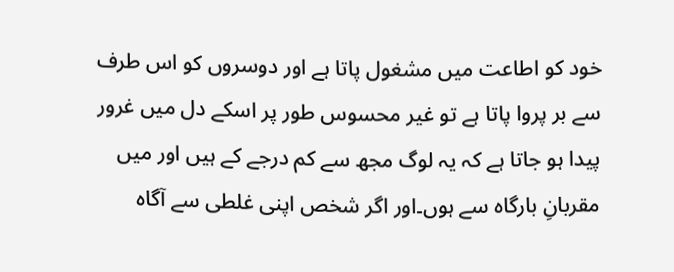خود کو اطاعت میں مشغول پاتا ہے اور دوسروں کو اس طرف سے بر پروا پاتا ہے تو غیر محسوس طور پر اسکے دل میں غرور پیدا ہو جاتا ہے کہ یہ لوگ مجھ سے کم درجے کے ہیں اور میں مقربانِ بارگاہ سے ہوں۔اور اگر شخص اپنی غلطی سے آگاہ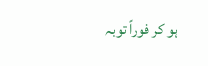ہو کر فوراً توبہ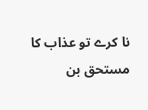نا کرے تو عذاب کا مستحق بن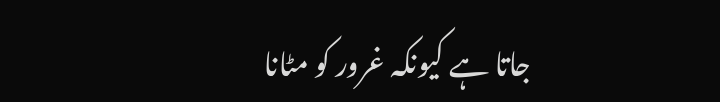جاتا ہے کیونکہ غرور کو مٹانا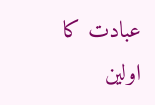عبادت کا اولین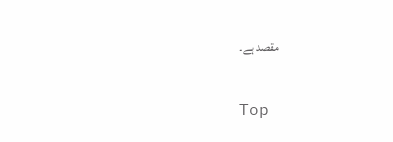مقصد ہے۔

Top